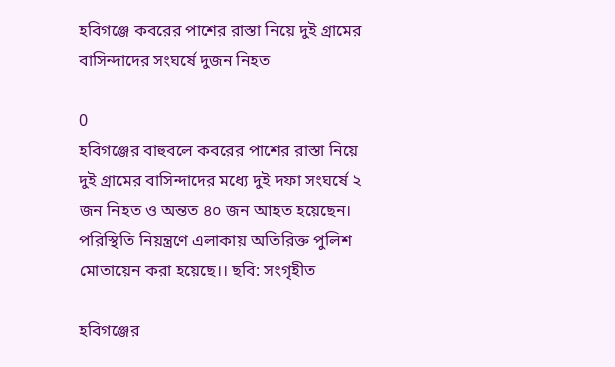হবিগঞ্জে কবরের পাশের রাস্তা নিয়ে দুই গ্রামের বাসিন্দাদের সংঘর্ষে দুজন নিহত

0
হবিগঞ্জের বাহুবলে কবরের পাশের রাস্তা নিয়ে দুই গ্রামের বাসিন্দাদের মধ্যে দুই দফা সংঘর্ষে ২ জন নিহত ও অন্তত ৪০ জন আহত হয়েছেন। পরিস্থিতি নিয়ন্ত্রণে এলাকায় অতিরিক্ত পুলিশ মোতায়েন করা হয়েছে।। ছবি: সংগৃহীত

হবিগঞ্জের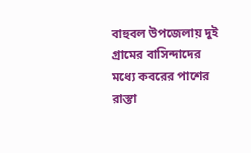বাহুবল উপজেলায় দুই গ্রামের বাসিন্দাদের মধ্যে কবরের পাশের রাস্তা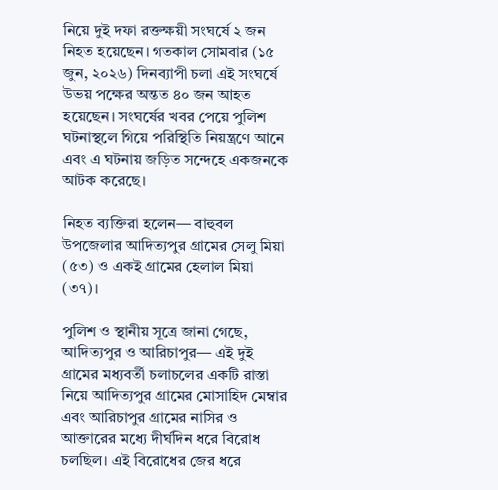নিয়ে দুই দফা রক্তক্ষয়ী সংঘর্ষে ২ জন নিহত হয়েছেন। গতকাল সোমবার (১৫ জুন, ২০২৬) দিনব্যাপী চলা এই সংঘর্ষে উভয় পক্ষের অন্তত ৪০ জন আহত হয়েছেন। সংঘর্ষের খবর পেয়ে পুলিশ ঘটনাস্থলে গিয়ে পরিস্থিতি নিয়ন্ত্রণে আনে এবং এ ঘটনায় জড়িত সন্দেহে একজনকে আটক করেছে।

নিহত ব্যক্তিরা হলেন— বাহুবল উপজেলার আদিত্যপুর গ্রামের সেলু মিয়া (৫৩) ও একই গ্রামের হেলাল মিয়া (৩৭)।

পুলিশ ও স্থানীয় সূত্রে জানা গেছে, আদিত্যপুর ও আরিচাপুর— এই দুই গ্রামের মধ্যবর্তী চলাচলের একটি রাস্তা নিয়ে আদিত্যপুর গ্রামের মোসাহিদ মেম্বার এবং আরিচাপুর গ্রামের নাসির ও আক্তারের মধ্যে দীর্ঘদিন ধরে বিরোধ চলছিল। এই বিরোধের জের ধরে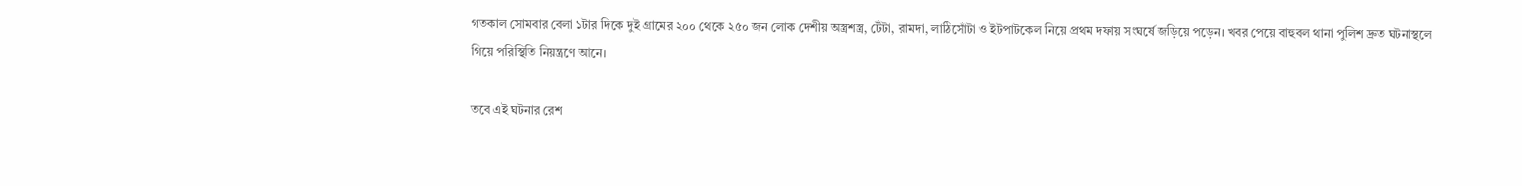গতকাল সোমবার বেলা ১টার দিকে দুই গ্রামের ২০০ থেকে ২৫০ জন লোক দেশীয় অস্ত্রশস্ত্র, টেঁটা, রামদা, লাঠিসোঁটা ও ইটপাটকেল নিয়ে প্রথম দফায় সংঘর্ষে জড়িয়ে পড়েন। খবর পেয়ে বাহুবল থানা পুলিশ দ্রুত ঘটনাস্থলে গিয়ে পরিস্থিতি নিয়ন্ত্রণে আনে।

তবে এই ঘটনার রেশ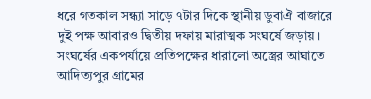ধরে গতকাল সন্ধ্যা সাড়ে ৭টার দিকে স্থানীয় ডুবাঐ বাজারে দুই পক্ষ আবারও দ্বিতীয় দফায় মারাত্মক সংঘর্ষে জড়ায়। সংঘর্ষের একপর্যায়ে প্রতিপক্ষের ধারালো অস্ত্রের আঘাতে আদিত্যপুর গ্রামের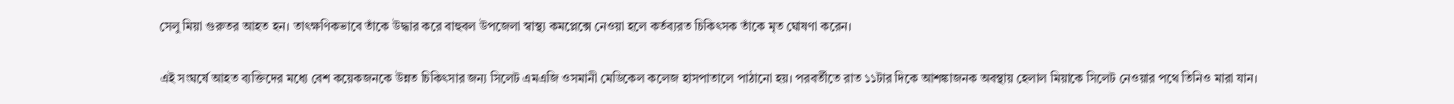সেলু মিয়া গুরুতর আহত হন। তাৎক্ষণিকভাবে তাঁকে উদ্ধার করে বাহুবল উপজেলা স্বাস্থ্য কমপ্লেক্সে নেওয়া হলে কর্তব্যরত চিকিৎসক তাঁকে মৃত ঘোষণা করেন।

এই সংঘর্ষে আহত ব্যক্তিদের মধ্যে বেশ কয়েকজনকে উন্নত চিকিৎসার জন্য সিলেট এমএজি ওসমানী মেডিকেল কলেজ হাসপাতালে পাঠানো হয়। পরবর্তীতে রাত ১১টার দিকে আশঙ্কাজনক অবস্থায় হেলাল মিয়াকে সিলেট নেওয়ার পথে তিনিও মারা যান।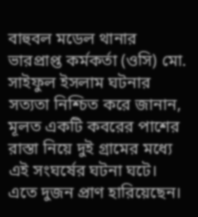বাহুবল মডেল থানার ভারপ্রাপ্ত কর্মকর্তা (ওসি) মো. সাইফুল ইসলাম ঘটনার সত্যতা নিশ্চিত করে জানান, মূলত একটি কবরের পাশের রাস্তা নিয়ে দুই গ্রামের মধ্যে এই সংঘর্ষের ঘটনা ঘটে। এতে দুজন প্রাণ হারিয়েছেন।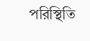পরিস্থিতি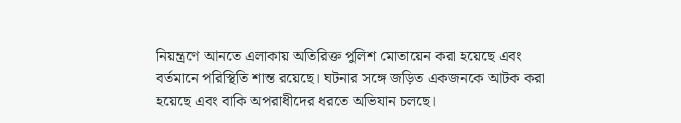নিয়ন্ত্রণে আনতে এলাকায় অতিরিক্ত পুলিশ মোতায়েন করা হয়েছে এবং বর্তমানে পরিস্থিতি শান্ত রয়েছে। ঘটনার সঙ্গে জড়িত একজনকে আটক করা হয়েছে এবং বাকি অপরাধীদের ধরতে অভিযান চলছে।